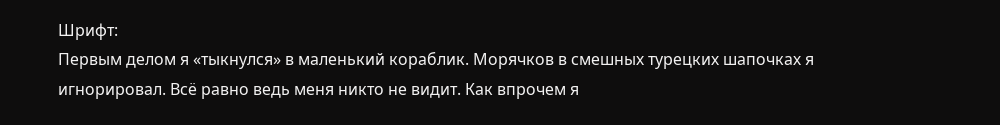Шрифт:
Первым делом я «тыкнулся» в маленький кораблик. Морячков в смешных турецких шапочках я игнорировал. Всё равно ведь меня никто не видит. Как впрочем я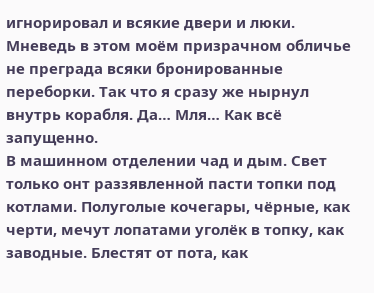игнорировал и всякие двери и люки. Мневедь в этом моём призрачном обличье не преграда всяки бронированные переборки. Так что я сразу же нырнул внутрь корабля. Да… Мля… Как всё запущенно.
В машинном отделении чад и дым. Свет только онт раззявленной пасти топки под котлами. Полуголые кочегары, чёрные, как черти, мечут лопатами уголёк в топку, как заводные. Блестят от пота, как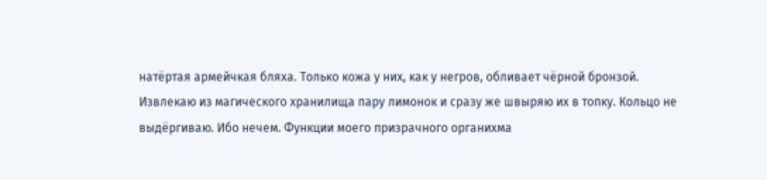натёртая армейчкая бляха. Только кожа у них, как у негров, обливает чёрной бронзой.
Извлекаю из магического хранилища пару лимонок и сразу же швыряю их в топку. Кольцо не выдёргиваю. Ибо нечем. Функции моего призрачного органихма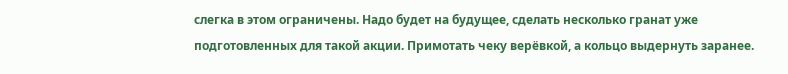слегка в этом ограничены. Надо будет на будущее, сделать несколько гранат уже подготовленных для такой акции. Примотать чеку верёвкой, а кольцо выдернуть заранее.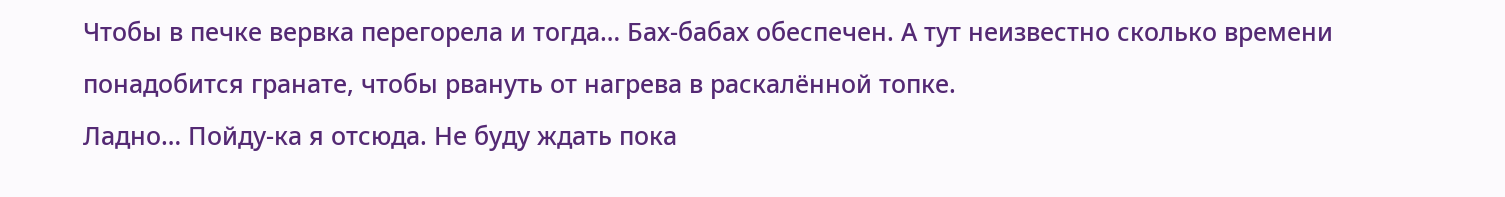Чтобы в печке вервка перегорела и тогда… Бах-бабах обеспечен. А тут неизвестно сколько времени понадобится гранате, чтобы рвануть от нагрева в раскалённой топке.
Ладно… Пойду-ка я отсюда. Не буду ждать пока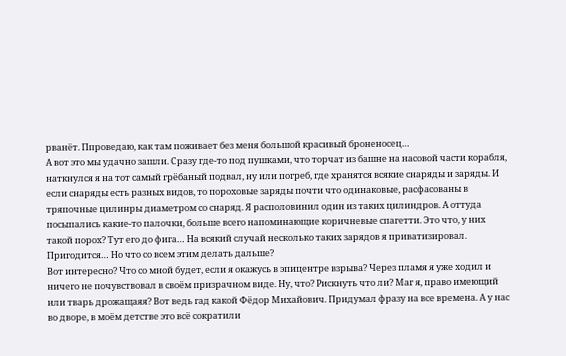рванёт. Ппроведаю, как там поживает без меня большой красивый броненосец…
А вот это мы удачно зашли. Сразу где-то под пушками, что торчат из башне на насовой части корабля, наткнулся я на тот самый грёбаный подвал, ну или погреб, где хранятся всякие снаряды и заряды. И если снаряды есть разных видов, то пороховые заряды почти что одинаковые, расфасованы в тряпочные цилинры диаметром со снаряд. Я располовинил один из таких цилиндров. А оттуда посыпались какие-то палочки, больше всего напоминающие коричневые спагетти. Это что, у них такой порох? Тут его до фига… На всякий случай несколько таких зарядов я приватизировал. Пригодится… Но что со всем этим делать дальше?
Вот интересно? Что со мной будет, если я окажусь в эпицентре взрыва? Через пламя я уже ходил и ничего не почувствовал в своём призрачном виде. Ну, что? Рискнуть что ли? Маг я, право имеющий или тварь дрожащаяя? Вот ведь гад какой Фёдор Михайович. Придумал фразу на все времена. А у нас во дворе, в моём детстве это всё сократили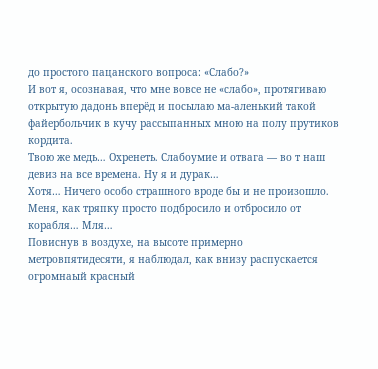до простого пацанского вопроса: «Слабо?»
И вот я, осознавая, что мне вовсе не «слабо», протягиваю открытую дадонь вперёд и посылаю ма-аленький такой файербольчик в кучу рассыпанных мною на полу прутиков кордита.
Твою же медь… Охренеть. Слабоумие и отвага — во т наш девиз на все времена. Ну я и дурак…
Хотя… Ничего особо страшного вроде бы и не произошло. Меня, как тряпку просто подбросило и отбросило от корабля… Мля…
Повиснув в воздухе, на высоте примерно метровпятидесяти, я наблюдал, как внизу распускается огромнаый красный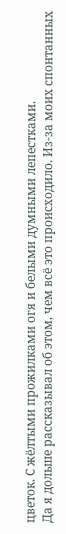цветок. С жёлтыми прожилками огя и белыми думными лепестками.
Да я дольше рассказывал об этом, чем всё это происходило. Из-за моих спонтанных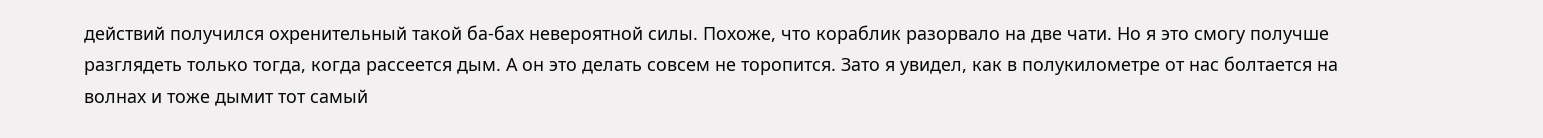действий получился охренительный такой ба-бах невероятной силы. Похоже, что кораблик разорвало на две чати. Но я это смогу получше разглядеть только тогда, когда рассеется дым. А он это делать совсем не торопится. Зато я увидел, как в полукилометре от нас болтается на волнах и тоже дымит тот самый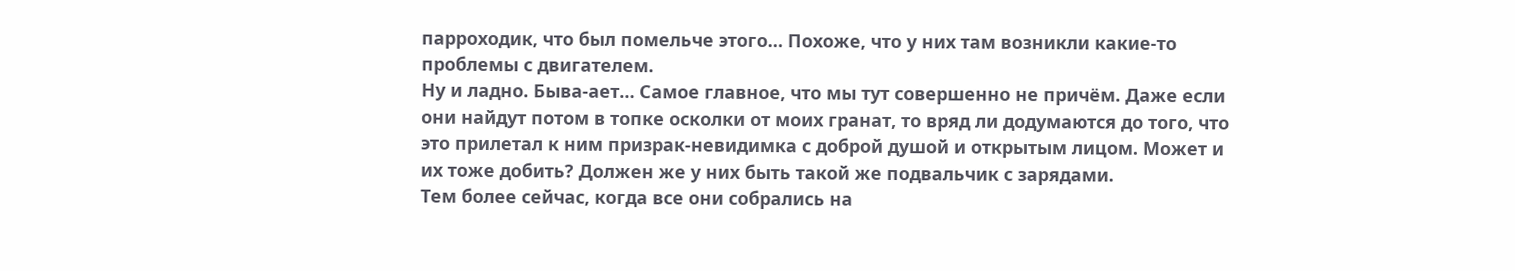парроходик, что был помельче этого… Похоже, что у них там возникли какие-то проблемы с двигателем.
Ну и ладно. Быва-ает… Самое главное, что мы тут совершенно не причём. Даже если они найдут потом в топке осколки от моих гранат, то вряд ли додумаются до того, что это прилетал к ним призрак-невидимка с доброй душой и открытым лицом. Может и их тоже добить? Должен же у них быть такой же подвальчик с зарядами.
Тем более сейчас, когда все они собрались на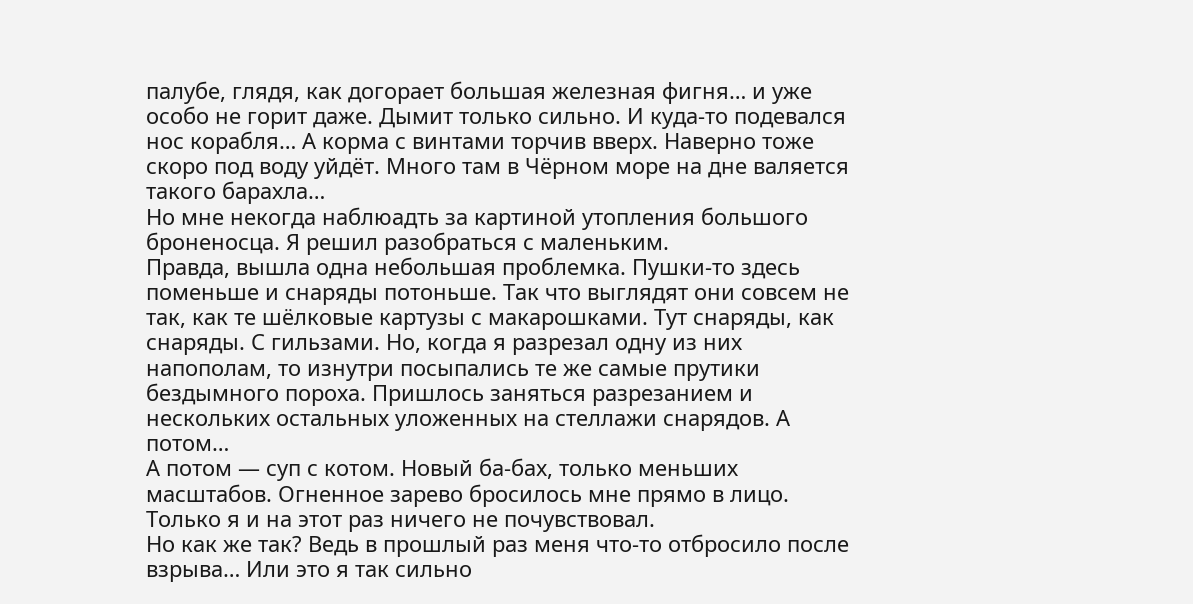палубе, глядя, как догорает большая железная фигня… и уже особо не горит даже. Дымит только сильно. И куда-то подевался нос корабля… А корма с винтами торчив вверх. Наверно тоже скоро под воду уйдёт. Много там в Чёрном море на дне валяется такого барахла…
Но мне некогда наблюадть за картиной утопления большого броненосца. Я решил разобраться с маленьким.
Правда, вышла одна небольшая проблемка. Пушки-то здесь поменьше и снаряды потоньше. Так что выглядят они совсем не так, как те шёлковые картузы с макарошками. Тут снаряды, как снаряды. С гильзами. Но, когда я разрезал одну из них напополам, то изнутри посыпались те же самые прутики бездымного пороха. Пришлось заняться разрезанием и нескольких остальных уложенных на стеллажи снарядов. А потом…
А потом — суп с котом. Новый ба-бах, только меньших масштабов. Огненное зарево бросилось мне прямо в лицо. Только я и на этот раз ничего не почувствовал.
Но как же так? Ведь в прошлый раз меня что-то отбросило после взрыва… Или это я так сильно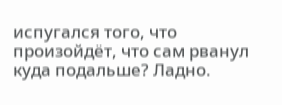испугался того, что произойдёт, что сам рванул куда подальше? Ладно.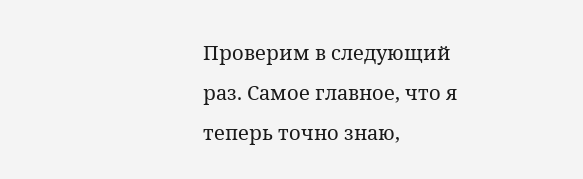Проверим в следующий раз. Самое главное, что я теперь точно знаю,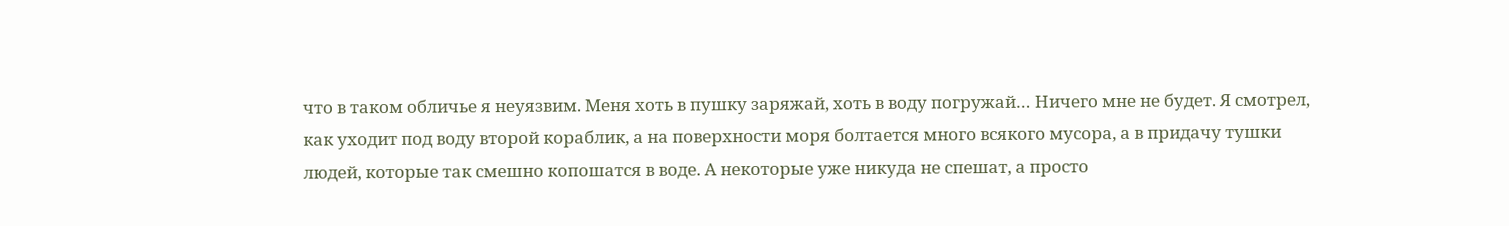что в таком обличье я неуязвим. Меня хоть в пушку заряжай, хоть в воду погружай… Ничего мне не будет. Я смотрел, как уходит под воду второй кораблик, а на поверхности моря болтается много всякого мусора, а в придачу тушки людей, которые так смешно копошатся в воде. А некоторые уже никуда не спешат, а просто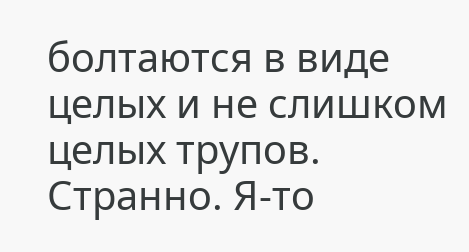болтаются в виде целых и не слишком целых трупов. Странно. Я-то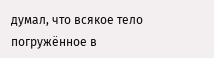думал, что всякое тело погружённое в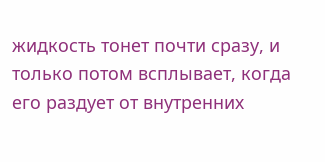жидкость тонет почти сразу, и только потом всплывает, когда его раздует от внутренних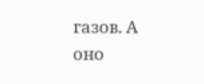газов. А оно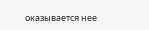оказывается нее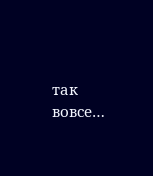так вовсе…